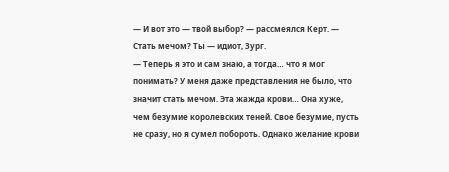— И вот это — твой выбор? — рассмеялся Керт. — Стать мечом? Ты — идиот, Зург.
— Теперь я это и сам знаю, а тогда… что я мог понимать? У меня даже представления не было, что значит стать мечом. Эта жажда крови… Она хуже, чем безумие королевских теней. Свое безумие, пусть не сразу, но я сумел побороть. Однако желание крови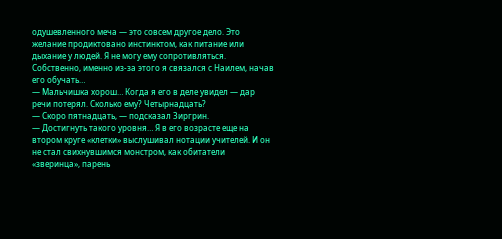одушевленного меча — это совсем другое дело. Это желание продиктовано инстинктом, как питание или дыхание у людей. Я не могу ему сопротивляться. Собственно, именно из-за этого я связался с Наилем, начав его обучать…
— Мальчишка хорош… Когда я его в деле увидел — дар речи потерял. Сколько ему? Четырнадцать?
— Скоро пятнадцать, — подсказал Зиргрин.
— Достигнуть такого уровня… Я в его возрасте еще на втором круге «клетки» выслушивал нотации учителей. И он не стал свихнувшимся монстром, как обитатели «зверинца», парень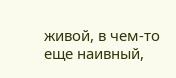живой, в чем-то еще наивный,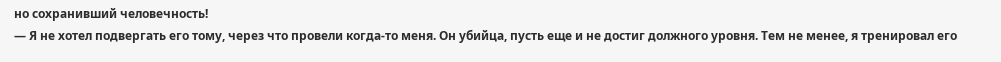но сохранивший человечность!
— Я не хотел подвергать его тому, через что провели когда-то меня. Он убийца, пусть еще и не достиг должного уровня. Тем не менее, я тренировал его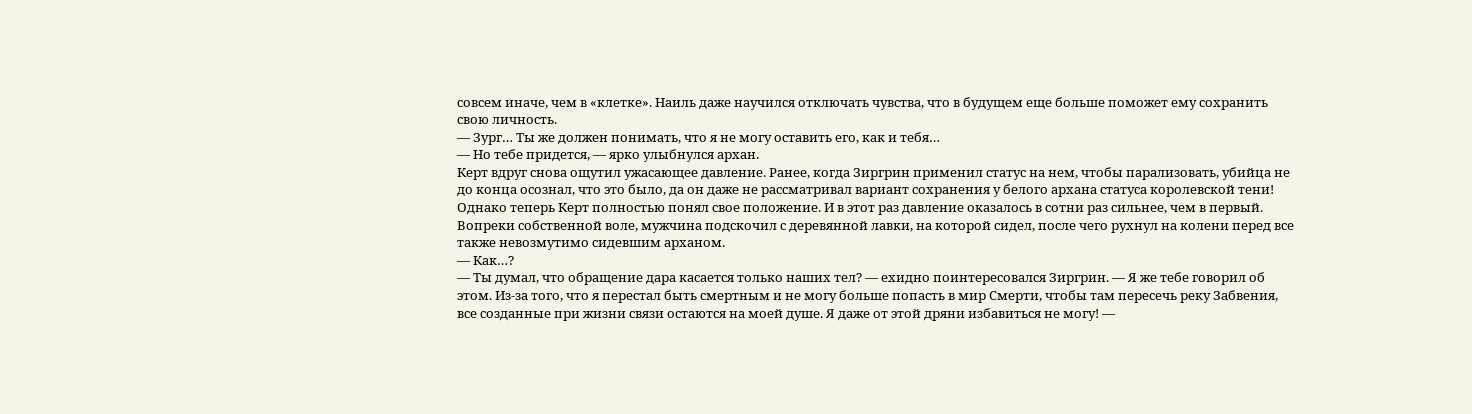совсем иначе, чем в «клетке». Наиль даже научился отключать чувства, что в будущем еще больше поможет ему сохранить свою личность.
— Зург… Ты же должен понимать, что я не могу оставить его, как и тебя…
— Но тебе придется, — ярко улыбнулся архан.
Керт вдруг снова ощутил ужасающее давление. Ранее, когда Зиргрин применил статус на нем, чтобы парализовать, убийца не до конца осознал, что это было, да он даже не рассматривал вариант сохранения у белого архана статуса королевской тени! Однако теперь Керт полностью понял свое положение. И в этот раз давление оказалось в сотни раз сильнее, чем в первый. Вопреки собственной воле, мужчина подскочил с деревянной лавки, на которой сидел, после чего рухнул на колени перед все также невозмутимо сидевшим арханом.
— Как…?
— Ты думал, что обращение дара касается только наших тел? — ехидно поинтересовался Зиргрин. — Я же тебе говорил об этом. Из-за того, что я перестал быть смертным и не могу больше попасть в мир Смерти, чтобы там пересечь реку Забвения, все созданные при жизни связи остаются на моей душе. Я даже от этой дряни избавиться не могу! —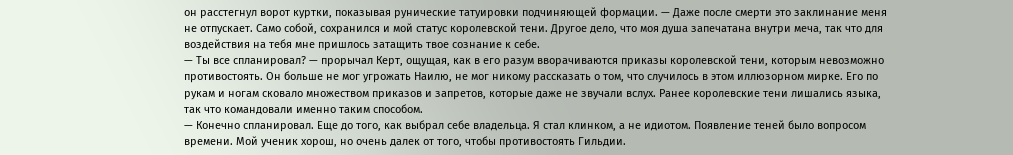он расстегнул ворот куртки, показывая рунические татуировки подчиняющей формации. — Даже после смерти это заклинание меня не отпускает. Само собой, сохранился и мой статус королевской тени. Другое дело, что моя душа запечатана внутри меча, так что для воздействия на тебя мне пришлось затащить твое сознание к себе.
— Ты все спланировал? — прорычал Керт, ощущая, как в его разум вворачиваются приказы королевской тени, которым невозможно противостоять. Он больше не мог угрожать Наилю, не мог никому рассказать о том, что случилось в этом иллюзорном мирке. Его по рукам и ногам сковало множеством приказов и запретов, которые даже не звучали вслух. Ранее королевские тени лишались языка, так что командовали именно таким способом.
— Конечно спланировал. Еще до того, как выбрал себе владельца. Я стал клинком, а не идиотом. Появление теней было вопросом времени. Мой ученик хорош, но очень далек от того, чтобы противостоять Гильдии.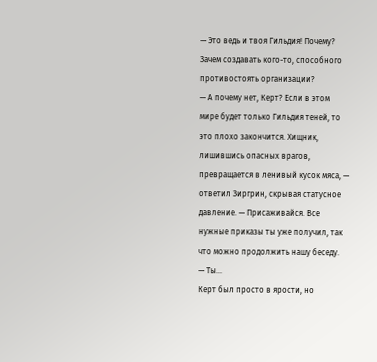— Это ведь и твоя Гильдия! Почему? Зачем создавать кого-то, способного противостоять организации?
— А почему нет, Керт? Если в этом мире будет только Гильдия теней, то это плохо закончится. Хищник, лишившись опасных врагов, превращается в ленивый кусок мяса, — ответил Зиргрин, скрывая статусное давление. — Присаживайся. Все нужные приказы ты уже получил, так что можно продолжить нашу беседу.
— Ты…
Керт был просто в ярости, но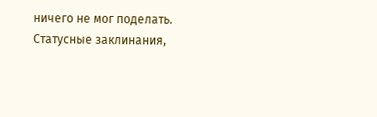ничего не мог поделать. Статусные заклинания,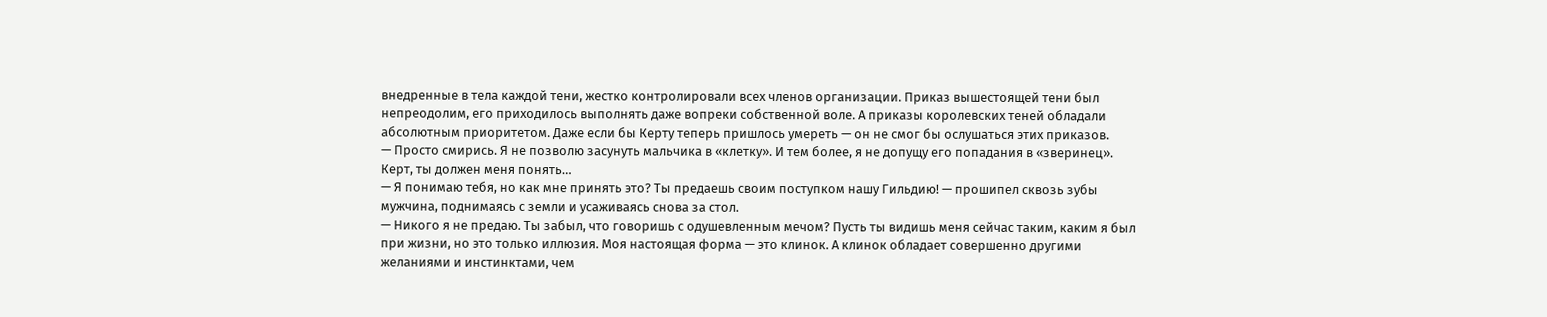внедренные в тела каждой тени, жестко контролировали всех членов организации. Приказ вышестоящей тени был непреодолим, его приходилось выполнять даже вопреки собственной воле. А приказы королевских теней обладали абсолютным приоритетом. Даже если бы Керту теперь пришлось умереть — он не смог бы ослушаться этих приказов.
— Просто смирись. Я не позволю засунуть мальчика в «клетку». И тем более, я не допущу его попадания в «зверинец». Керт, ты должен меня понять…
— Я понимаю тебя, но как мне принять это? Ты предаешь своим поступком нашу Гильдию! — прошипел сквозь зубы мужчина, поднимаясь с земли и усаживаясь снова за стол.
— Никого я не предаю. Ты забыл, что говоришь с одушевленным мечом? Пусть ты видишь меня сейчас таким, каким я был при жизни, но это только иллюзия. Моя настоящая форма — это клинок. А клинок обладает совершенно другими желаниями и инстинктами, чем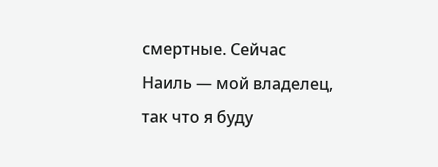смертные. Сейчас Наиль — мой владелец, так что я буду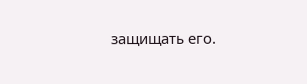защищать его.